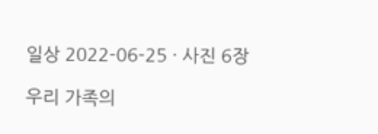일상 2022-06-25 · 사진 6장

우리 가족의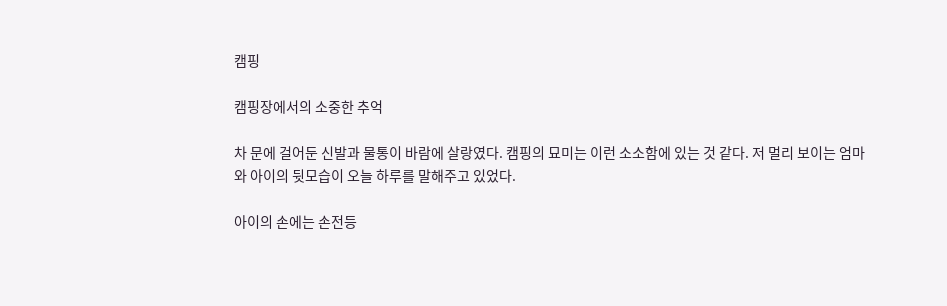캠핑

캠핑장에서의 소중한 추억

차 문에 걸어둔 신발과 물통이 바람에 살랑였다. 캠핑의 묘미는 이런 소소함에 있는 것 같다. 저 멀리 보이는 엄마와 아이의 뒷모습이 오늘 하루를 말해주고 있었다.

아이의 손에는 손전등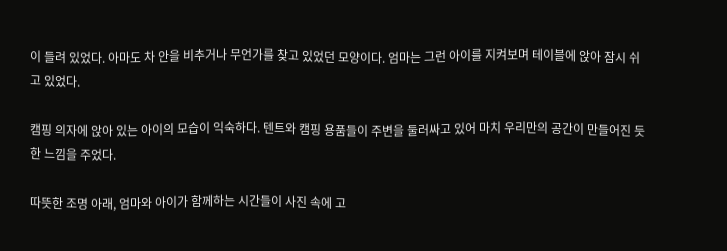이 들려 있었다. 아마도 차 안을 비추거나 무언가를 찾고 있었던 모양이다. 엄마는 그런 아이를 지켜보며 테이블에 앉아 잠시 쉬고 있었다.

캠핑 의자에 앉아 있는 아이의 모습이 익숙하다. 텐트와 캠핑 용품들이 주변을 둘러싸고 있어 마치 우리만의 공간이 만들어진 듯한 느낌을 주었다.

따뜻한 조명 아래, 엄마와 아이가 함께하는 시간들이 사진 속에 고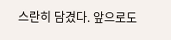스란히 담겼다. 앞으로도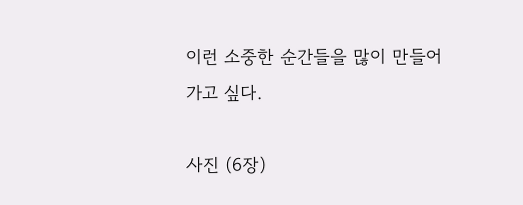이런 소중한 순간들을 많이 만들어가고 싶다.

사진 (6장)